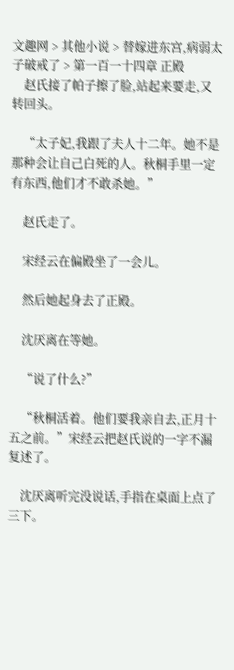文趣网 > 其他小说 > 替嫁进东宫,病弱太子破戒了 > 第一百一十四章 正殿
    赵氏接了帕子擦了脸,站起来要走,又转回头。

    “太子妃,我跟了夫人十二年。她不是那种会让自己白死的人。秋桐手里一定有东西,他们才不敢杀她。”

    赵氏走了。

    宋经云在偏殿坐了一会儿。

    然后她起身去了正殿。

    沈厌离在等她。

    “说了什么?”

    “秋桐活着。他们要我亲自去,正月十五之前。”宋经云把赵氏说的一字不漏复述了。

    沈厌离听完没说话,手指在桌面上点了三下。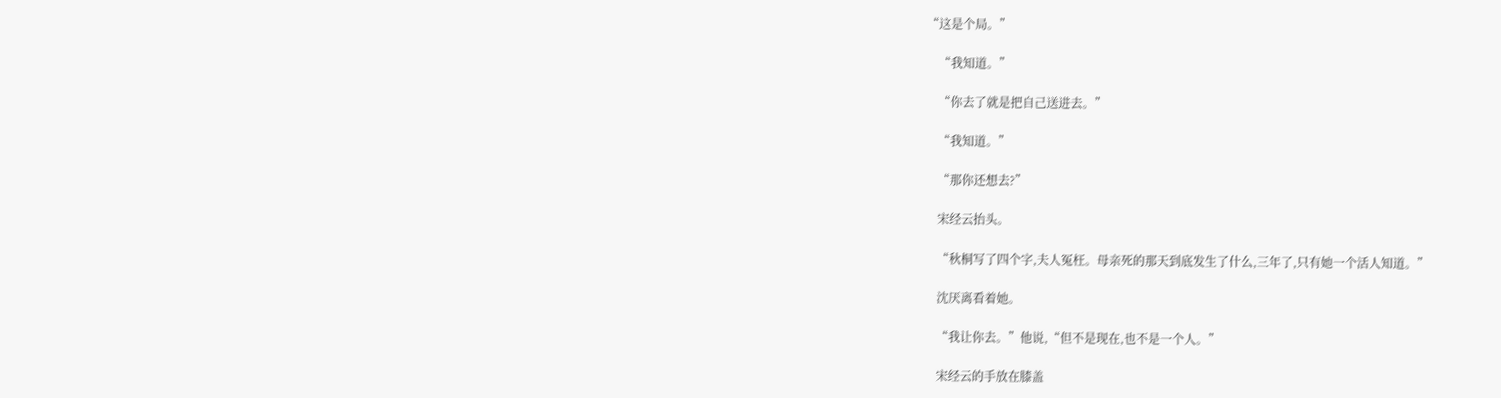“这是个局。”

    “我知道。”

    “你去了就是把自己送进去。”

    “我知道。”

    “那你还想去?”

    宋经云抬头。

    “秋桐写了四个字,夫人冤枉。母亲死的那天到底发生了什么,三年了,只有她一个活人知道。”

    沈厌离看着她。

    “我让你去。”他说,“但不是现在,也不是一个人。”

    宋经云的手放在膝盖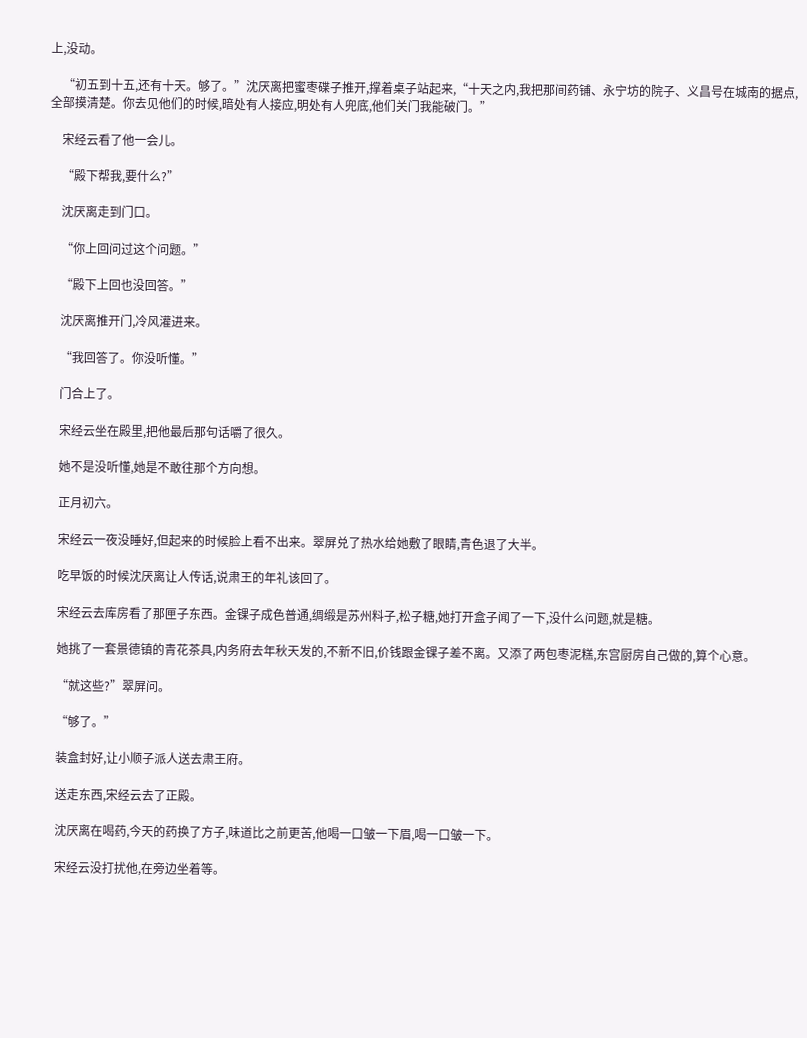上,没动。

    “初五到十五,还有十天。够了。”沈厌离把蜜枣碟子推开,撑着桌子站起来,“十天之内,我把那间药铺、永宁坊的院子、义昌号在城南的据点,全部摸清楚。你去见他们的时候,暗处有人接应,明处有人兜底,他们关门我能破门。”

    宋经云看了他一会儿。

    “殿下帮我,要什么?”

    沈厌离走到门口。

    “你上回问过这个问题。”

    “殿下上回也没回答。”

    沈厌离推开门,冷风灌进来。

    “我回答了。你没听懂。”

    门合上了。

    宋经云坐在殿里,把他最后那句话嚼了很久。

    她不是没听懂,她是不敢往那个方向想。

    正月初六。

    宋经云一夜没睡好,但起来的时候脸上看不出来。翠屏兑了热水给她敷了眼睛,青色退了大半。

    吃早饭的时候沈厌离让人传话,说肃王的年礼该回了。

    宋经云去库房看了那匣子东西。金锞子成色普通,绸缎是苏州料子,松子糖,她打开盒子闻了一下,没什么问题,就是糖。

    她挑了一套景德镇的青花茶具,内务府去年秋天发的,不新不旧,价钱跟金锞子差不离。又添了两包枣泥糕,东宫厨房自己做的,算个心意。

    “就这些?”翠屏问。

    “够了。”

    装盒封好,让小顺子派人送去肃王府。

    送走东西,宋经云去了正殿。

    沈厌离在喝药,今天的药换了方子,味道比之前更苦,他喝一口皱一下眉,喝一口皱一下。

    宋经云没打扰他,在旁边坐着等。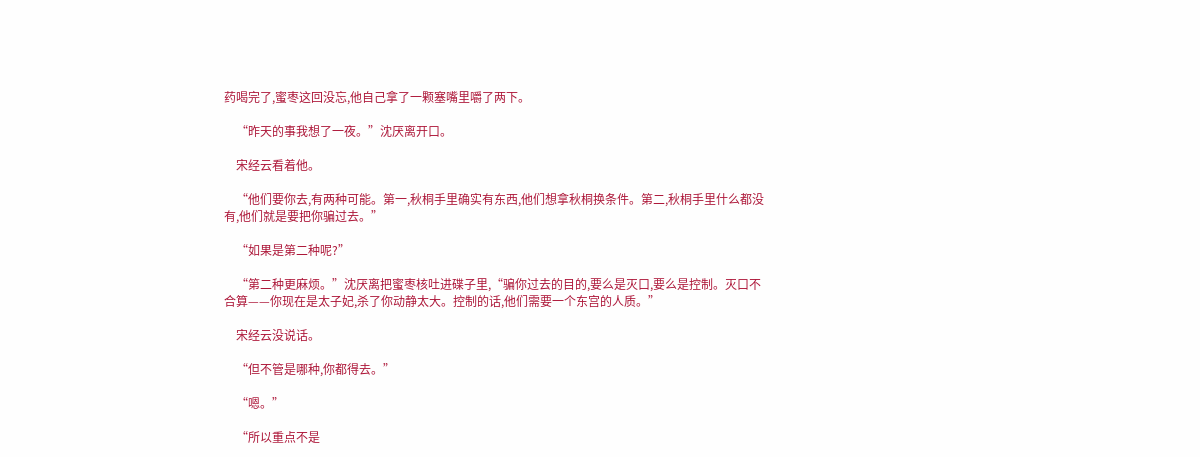药喝完了,蜜枣这回没忘,他自己拿了一颗塞嘴里嚼了两下。

    “昨天的事我想了一夜。”沈厌离开口。

    宋经云看着他。

    “他们要你去,有两种可能。第一,秋桐手里确实有东西,他们想拿秋桐换条件。第二,秋桐手里什么都没有,他们就是要把你骗过去。”

    “如果是第二种呢?”

    “第二种更麻烦。”沈厌离把蜜枣核吐进碟子里,“骗你过去的目的,要么是灭口,要么是控制。灭口不合算——你现在是太子妃,杀了你动静太大。控制的话,他们需要一个东宫的人质。”

    宋经云没说话。

    “但不管是哪种,你都得去。”

    “嗯。”

    “所以重点不是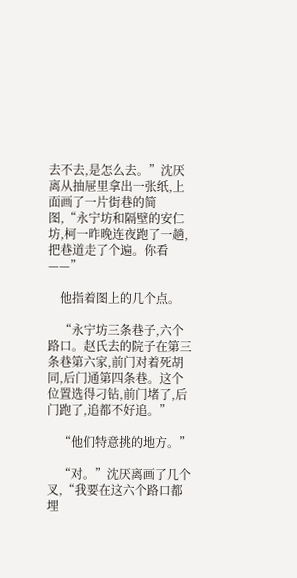去不去,是怎么去。”沈厌离从抽屉里拿出一张纸,上面画了一片街巷的简图,“永宁坊和隔壁的安仁坊,柯一昨晚连夜跑了一趟,把巷道走了个遍。你看——”

    他指着图上的几个点。

    “永宁坊三条巷子,六个路口。赵氏去的院子在第三条巷第六家,前门对着死胡同,后门通第四条巷。这个位置选得刁钻,前门堵了,后门跑了,追都不好追。”

    “他们特意挑的地方。”

    “对。”沈厌离画了几个叉,“我要在这六个路口都埋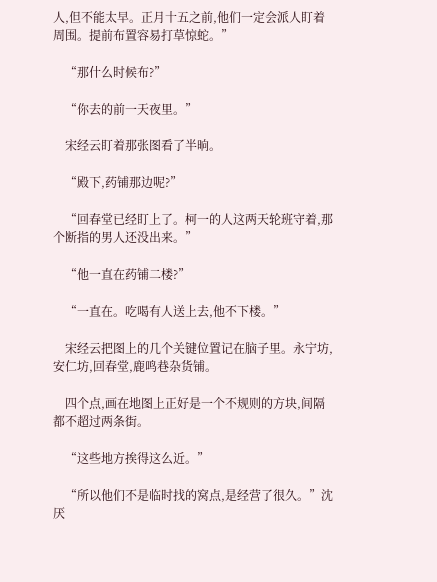人,但不能太早。正月十五之前,他们一定会派人盯着周围。提前布置容易打草惊蛇。”

    “那什么时候布?”

    “你去的前一天夜里。”

    宋经云盯着那张图看了半晌。

    “殿下,药铺那边呢?”

    “回春堂已经盯上了。柯一的人这两天轮班守着,那个断指的男人还没出来。”

    “他一直在药铺二楼?”

    “一直在。吃喝有人送上去,他不下楼。”

    宋经云把图上的几个关键位置记在脑子里。永宁坊,安仁坊,回春堂,鹿鸣巷杂货铺。

    四个点,画在地图上正好是一个不规则的方块,间隔都不超过两条街。

    “这些地方挨得这么近。”

    “所以他们不是临时找的窝点,是经营了很久。”沈厌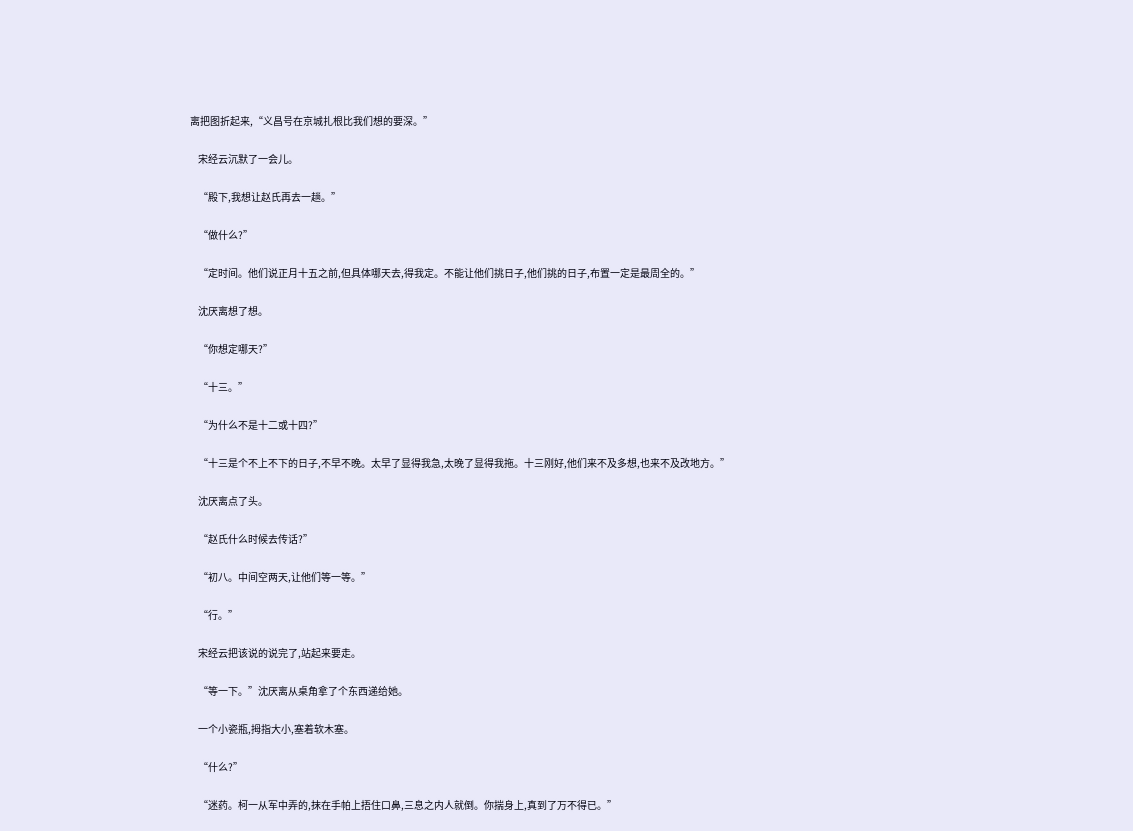离把图折起来,“义昌号在京城扎根比我们想的要深。”

    宋经云沉默了一会儿。

    “殿下,我想让赵氏再去一趟。”

    “做什么?”

    “定时间。他们说正月十五之前,但具体哪天去,得我定。不能让他们挑日子,他们挑的日子,布置一定是最周全的。”

    沈厌离想了想。

    “你想定哪天?”

    “十三。”

    “为什么不是十二或十四?”

    “十三是个不上不下的日子,不早不晚。太早了显得我急,太晚了显得我拖。十三刚好,他们来不及多想,也来不及改地方。”

    沈厌离点了头。

    “赵氏什么时候去传话?”

    “初八。中间空两天,让他们等一等。”

    “行。”

    宋经云把该说的说完了,站起来要走。

    “等一下。”沈厌离从桌角拿了个东西递给她。

    一个小瓷瓶,拇指大小,塞着软木塞。

    “什么?”

    “迷药。柯一从军中弄的,抹在手帕上捂住口鼻,三息之内人就倒。你揣身上,真到了万不得已。”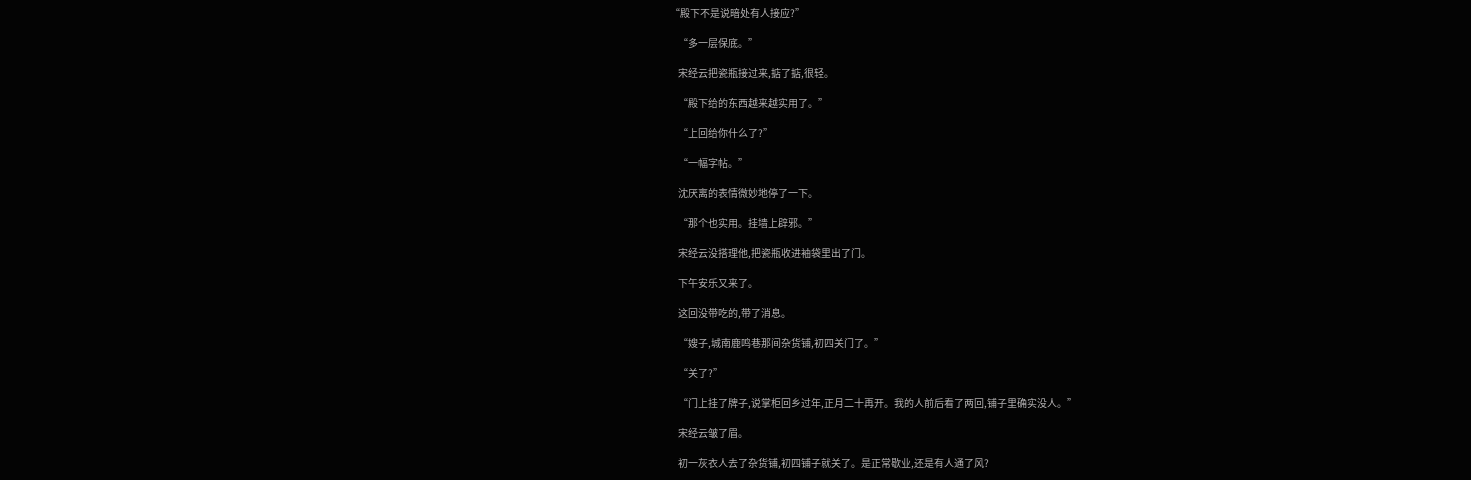“殿下不是说暗处有人接应?”

    “多一层保底。”

    宋经云把瓷瓶接过来,掂了掂,很轻。

    “殿下给的东西越来越实用了。”

    “上回给你什么了?”

    “一幅字帖。”

    沈厌离的表情微妙地停了一下。

    “那个也实用。挂墙上辟邪。”

    宋经云没搭理他,把瓷瓶收进袖袋里出了门。

    下午安乐又来了。

    这回没带吃的,带了消息。

    “嫂子,城南鹿鸣巷那间杂货铺,初四关门了。”

    “关了?”

    “门上挂了牌子,说掌柜回乡过年,正月二十再开。我的人前后看了两回,铺子里确实没人。”

    宋经云皱了眉。

    初一灰衣人去了杂货铺,初四铺子就关了。是正常歇业,还是有人通了风?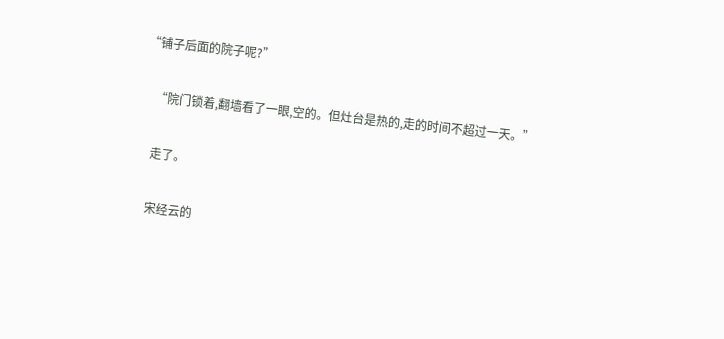“铺子后面的院子呢?”

    “院门锁着,翻墙看了一眼,空的。但灶台是热的,走的时间不超过一天。”

    走了。

    宋经云的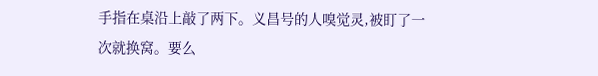手指在桌沿上敲了两下。义昌号的人嗅觉灵,被盯了一次就换窝。要么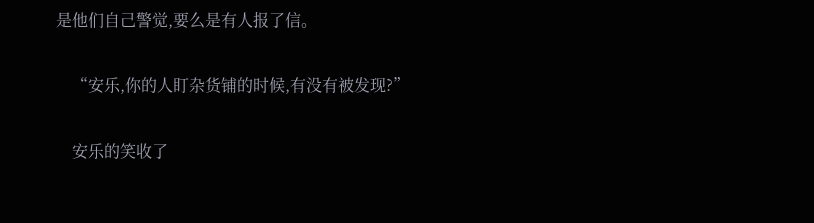是他们自己警觉,要么是有人报了信。

    “安乐,你的人盯杂货铺的时候,有没有被发现?”

    安乐的笑收了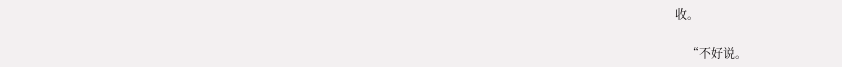收。

    “不好说。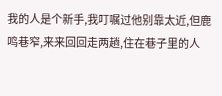我的人是个新手,我叮嘱过他别靠太近,但鹿鸣巷窄,来来回回走两趟,住在巷子里的人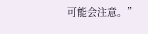可能会注意。”